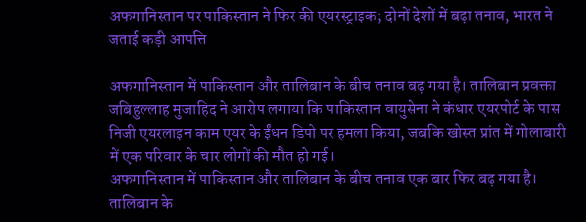अफगानिस्तान पर पाकिस्तान ने फिर की एयरस्ट्राइक; दोनों देशों में बढ़ा तनाव, भारत ने जताई कड़ी आपत्ति

अफगानिस्तान में पाकिस्तान और तालिबान के बीच तनाव बढ़ गया है। तालिबान प्रवक्ता जबिहुल्लाह मुजाहिद ने आरोप लगाया कि पाकिस्तान वायुसेना ने कंधार एयरपोर्ट के पास निजी एयरलाइन काम एयर के ईंधन डिपो पर हमला किया, जबकि खोस्त प्रांत में गोलाबारी में एक परिवार के चार लोगों की मौत हो गई।
अफगानिस्तान में पाकिस्तान और तालिबान के बीच तनाव एक बार फिर बढ़ गया है। तालिबान के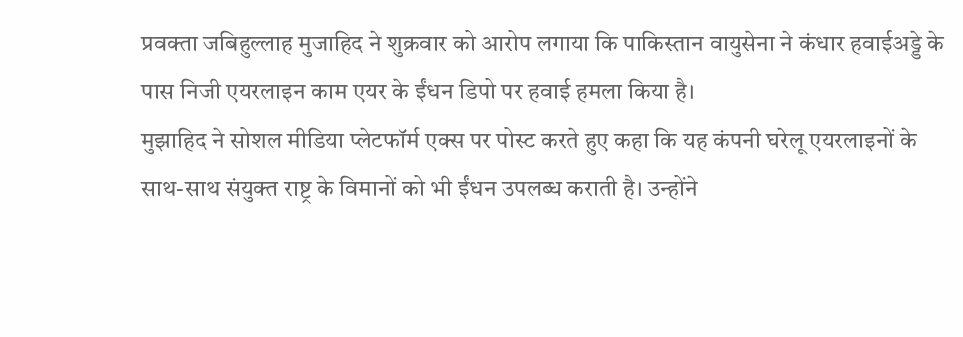प्रवक्ता जबिहुल्लाह मुजाहिद ने शुक्रवार को आरोप लगाया कि पाकिस्तान वायुसेना ने कंधार हवाईअड्डे के पास निजी एयरलाइन काम एयर के ईंधन डिपो पर हवाई हमला किया है।
मुझाहिद ने सोशल मीडिया प्लेटफॉर्म एक्स पर पोस्ट करते हुए कहा कि यह कंपनी घरेलू एयरलाइनों के साथ-साथ संयुक्त राष्ट्र के विमानों को भी ईंधन उपलब्ध कराती है। उन्होंने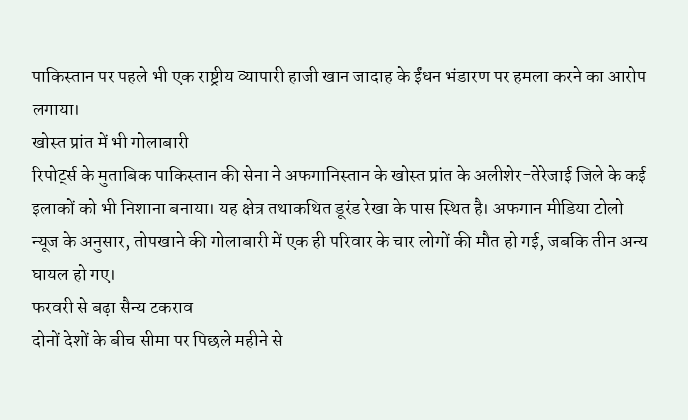पाकिस्तान पर पहले भी एक राष्ट्रीय व्यापारी हाजी खान जादाह के ईंधन भंडारण पर हमला करने का आरोप लगाया।
खोस्त प्रांत में भी गोलाबारी
रिपोर्ट्स के मुताबिक पाकिस्तान की सेना ने अफगानिस्तान के खोस्त प्रांत के अलीशेर-तेरेजाई जिले के कई इलाकों को भी निशाना बनाया। यह क्षेत्र तथाकथित डूरंड रेखा के पास स्थित है। अफगान मीडिया टोलो न्यूज के अनुसार, तोपखाने की गोलाबारी में एक ही परिवार के चार लोगों की मौत हो गई, जबकि तीन अन्य घायल हो गए।
फरवरी से बढ़ा सैन्य टकराव
दोनों देशों के बीच सीमा पर पिछले महीने से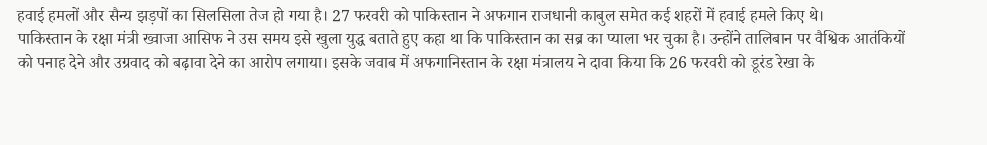हवाई हमलों और सैन्य झड़पों का सिलसिला तेज हो गया है। 27 फरवरी को पाकिस्तान ने अफगान राजधानी काबुल समेत कई शहरों में हवाई हमले किए थे।
पाकिस्तान के रक्षा मंत्री ख्वाजा आसिफ ने उस समय इसे खुला युद्ध बताते हुए कहा था कि पाकिस्तान का सब्र का प्याला भर चुका है। उन्होंने तालिबान पर वैश्विक आतंकियों को पनाह देने और उग्रवाद को बढ़ावा देने का आरोप लगाया। इसके जवाब में अफगानिस्तान के रक्षा मंत्रालय ने दावा किया कि 26 फरवरी को डूरंड रेखा के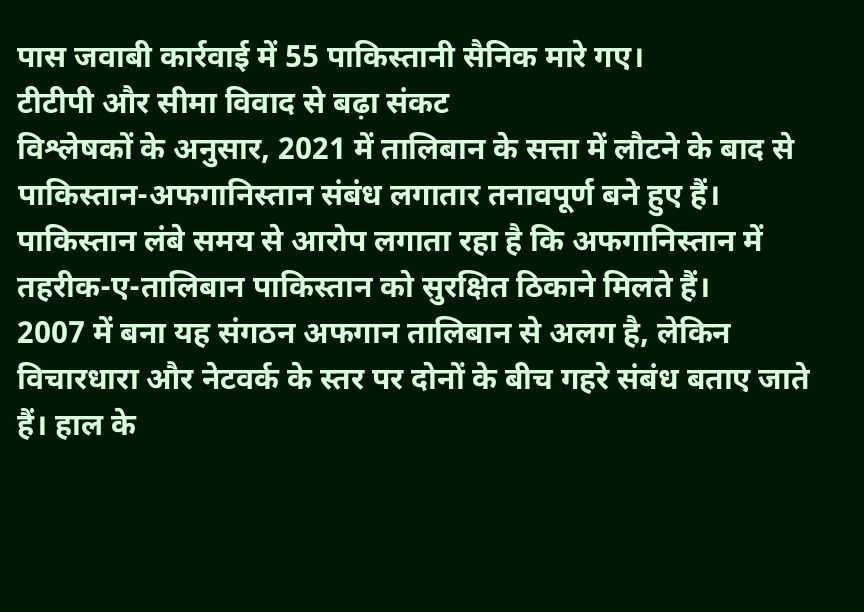पास जवाबी कार्रवाई में 55 पाकिस्तानी सैनिक मारे गए।
टीटीपी और सीमा विवाद से बढ़ा संकट
विश्लेषकों के अनुसार, 2021 में तालिबान के सत्ता में लौटने के बाद से पाकिस्तान-अफगानिस्तान संबंध लगातार तनावपूर्ण बने हुए हैं। पाकिस्तान लंबे समय से आरोप लगाता रहा है कि अफगानिस्तान में तहरीक-ए-तालिबान पाकिस्तान को सुरक्षित ठिकाने मिलते हैं।
2007 में बना यह संगठन अफगान तालिबान से अलग है, लेकिन विचारधारा और नेटवर्क के स्तर पर दोनों के बीच गहरे संबंध बताए जाते हैं। हाल के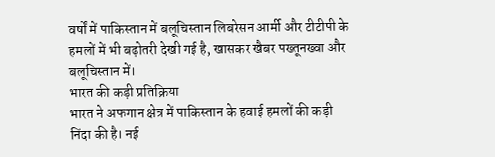वर्षों में पाकिस्तान में बलूचिस्तान लिबरेसन आर्मी और टीटीपी के हमलों में भी बढ़ोतरी देखी गई है, खासकर खैबर पख्तूनख्वा और बलूचिस्तान में।
भारत की कड़ी प्रतिक्रिया
भारत ने अफगान क्षेत्र में पाकिस्तान के हवाई हमलों की कड़ी निंदा की है। नई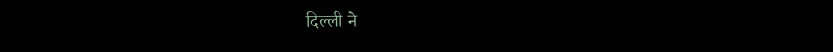दिल्ली ने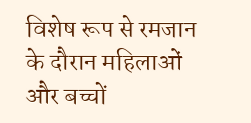विशेष रूप से रमजान के दौरान महिलाओं और बच्चों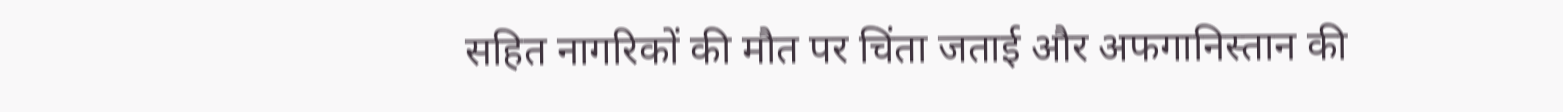सहित नागरिकों की मौत पर चिंता जताई और अफगानिस्तान की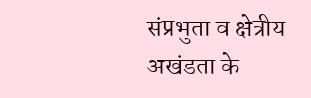संप्रभुता व क्षेत्रीय अखंडता के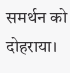समर्थन को दोहराया।